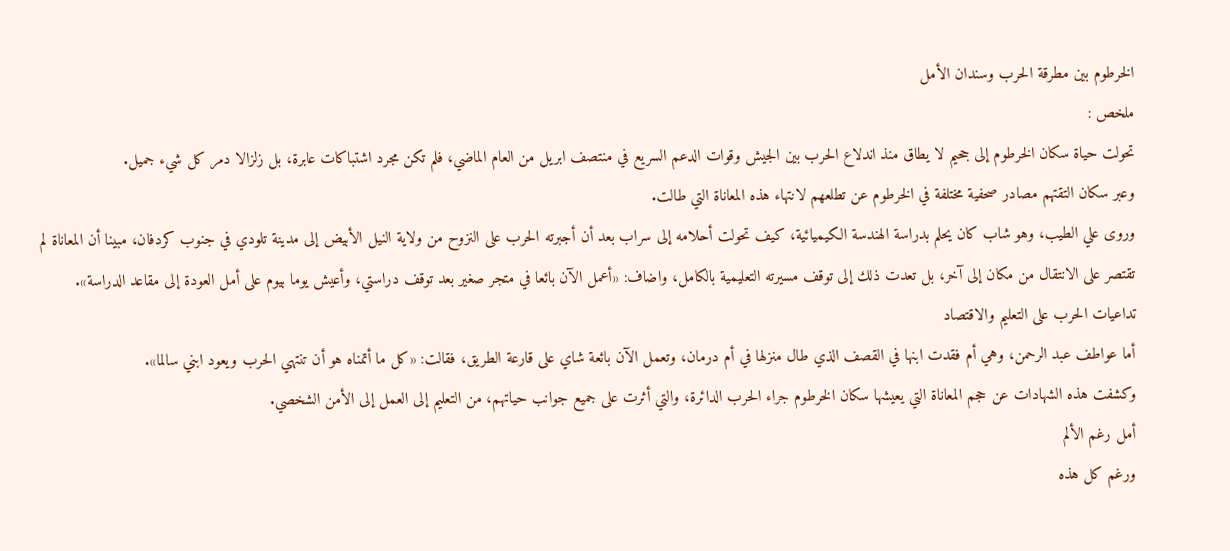الخرطوم بين مطرقة الحرب وسندان الأمل
ملخص :
تحولت حياة سكان الخرطوم إلى جحيم لا يطاق منذ اندلاع الحرب بين الجيش وقوات الدعم السريع في منتصف ابريل من العام الماضي، فلم تكن مجرد اشتباكات عابرة، بل زلزالا دمر كل شيء جميل.
وعبر سكان التقتهم مصادر صحفية مختلفة في الخرطوم عن تطلعهم لانتهاء هذه المعاناة التي طالت.
وروى علي الطيب، وهو شاب كان يحلم بدراسة الهندسة الكيميائية، كيف تحولت أحلامه إلى سراب بعد أن أجبرته الحرب على النزوح من ولاية النيل الأبيض إلى مدينة تلودي في جنوب كردفان، مبينا أن المعاناة لم تقتصر على الانتقال من مكان إلى آخر، بل تعدت ذلك إلى توقف مسيرته التعليمية بالكامل، واضاف: «أعمل الآن بائعا في متجر صغير بعد توقف دراستي، وأعيش يوما بيوم على أمل العودة إلى مقاعد الدراسة».
تداعيات الحرب على التعليم والاقتصاد
أما عواطف عبد الرحمن، وهي أم فقدت ابنها في القصف الذي طال منزلها في أم درمان، وتعمل الآن بائعة شاي على قارعة الطريق، فقالت: «كل ما أتمناه هو أن تنتهي الحرب ويعود ابني سالما».
وكشفت هذه الشهادات عن حجم المعاناة التي يعيشها سكان الخرطوم جراء الحرب الدائرة، والتي أثرت على جميع جوانب حياتهم، من التعليم إلى العمل إلى الأمن الشخصي.
أمل رغم الألم
ورغم كل هذه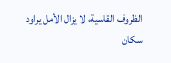الظروف القاسية، لا يزال الأمل يراود سكان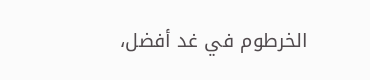الخرطوم في غد أفضل،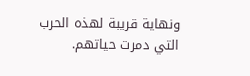ونهاية قريبة لهذه الحرب التي دمرت حياتهم.